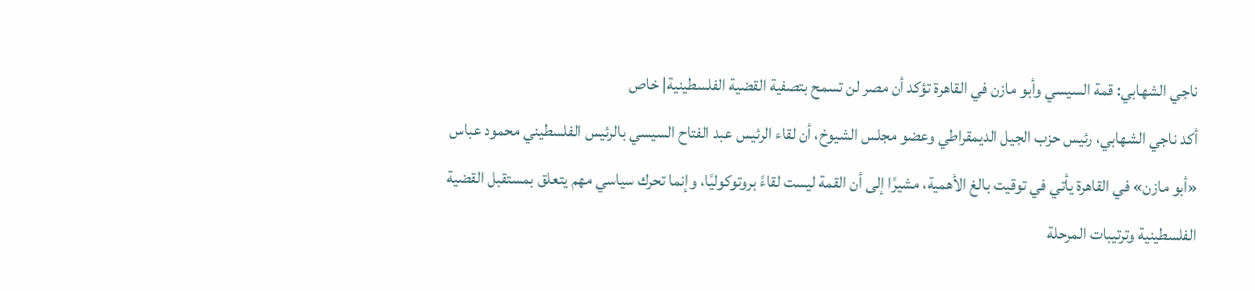ناجي الشهابي: قمة السيسي وأبو مازن في القاهرة تؤكد أن مصر لن تسمح بتصفية القضية الفلسطينية| خاص
أكد ناجي الشهابي، رئيس حزب الجيل الديمقراطي وعضو مجلس الشيوخ، أن لقاء الرئيس عبد الفتاح السيسي بالرئيس الفلسطيني محمود عباس «أبو مازن» في القاهرة يأتي في توقيت بالغ الأهمية، مشيرًا إلى أن القمة ليست لقاءً بروتوكوليًا، وإنما تحرك سياسي مهم يتعلق بمستقبل القضية الفلسطينية وترتيبات المرحلة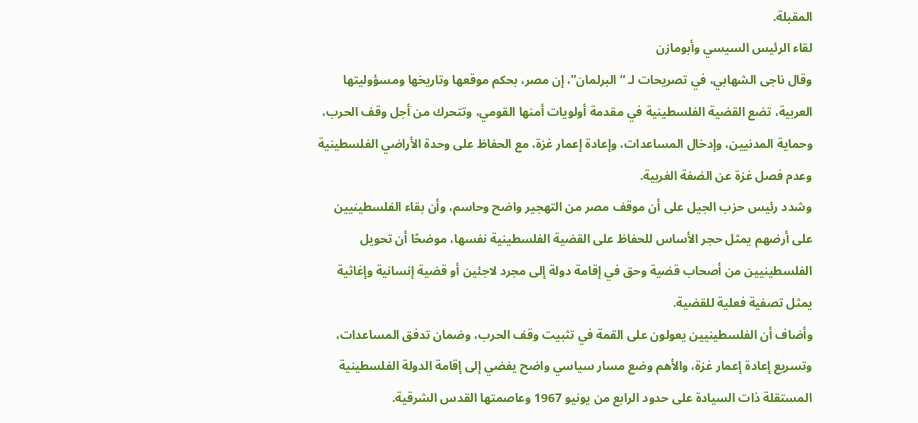المقبلة.
لقاء الرئيس السيسي وأبومازن
وقال ناجى الشهابي، في تصريحات لـ “البرلمان”، إن مصر، بحكم موقعها وتاريخها ومسؤوليتها العربية، تضع القضية الفلسطينية في مقدمة أولويات أمنها القومي، وتتحرك من أجل وقف الحرب، وحماية المدنيين، وإدخال المساعدات، وإعادة إعمار غزة، مع الحفاظ على وحدة الأراضي الفلسطينية وعدم فصل غزة عن الضفة الغربية.
وشدد رئيس حزب الجيل على أن موقف مصر من التهجير واضح وحاسم، وأن بقاء الفلسطينيين على أرضهم يمثل حجر الأساس للحفاظ على القضية الفلسطينية نفسها، موضحًا أن تحويل الفلسطينيين من أصحاب قضية وحق في إقامة دولة إلى مجرد لاجئين أو قضية إنسانية وإغاثية يمثل تصفية فعلية للقضية.
وأضاف أن الفلسطينيين يعولون على القمة في تثبيت وقف الحرب، وضمان تدفق المساعدات، وتسريع إعادة إعمار غزة، والأهم وضع مسار سياسي واضح يفضي إلى إقامة الدولة الفلسطينية المستقلة ذات السيادة على حدود الرابع من يونيو 1967 وعاصمتها القدس الشرقية.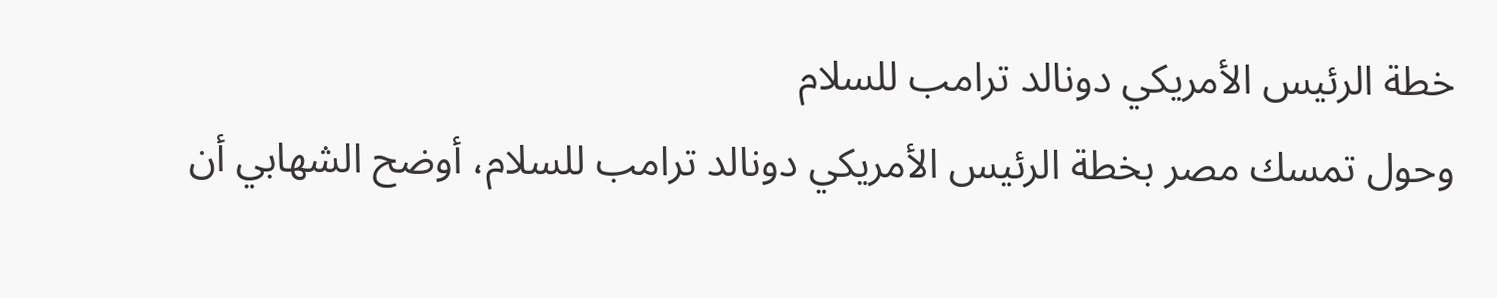خطة الرئيس الأمريكي دونالد ترامب للسلام
وحول تمسك مصر بخطة الرئيس الأمريكي دونالد ترامب للسلام، أوضح الشهابي أن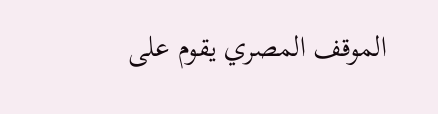الموقف المصري يقوم على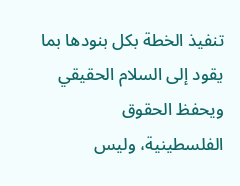تنفيذ الخطة بكل بنودها بما يقود إلى السلام الحقيقي ويحفظ الحقوق الفلسطينية، وليس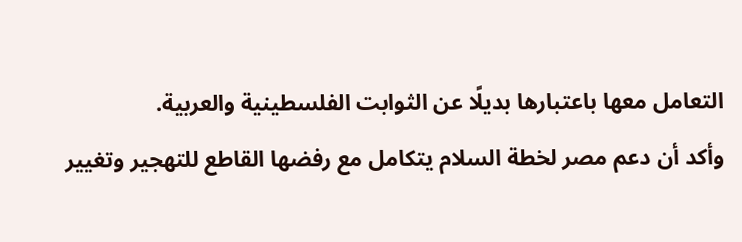التعامل معها باعتبارها بديلًا عن الثوابت الفلسطينية والعربية.
وأكد أن دعم مصر لخطة السلام يتكامل مع رفضها القاطع للتهجير وتغيير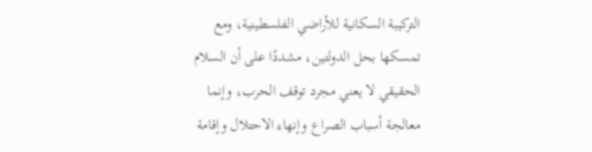التركيبة السكانية للأراضي الفلسطينية، ومع تمسكها بحل الدولتين، مشددًا على أن السلام الحقيقي لا يعني مجرد توقف الحرب، وإنما معالجة أسباب الصراع وإنهاء الاحتلال وإقامة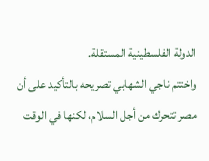الدولة الفلسطينية المستقلة.
واختتم ناجي الشهابي تصريحه بالتأكيد على أن مصر تتحرك من أجل السلام، لكنها في الوقت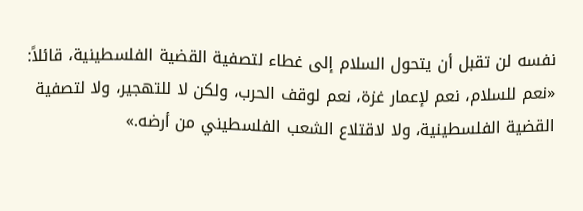نفسه لن تقبل أن يتحول السلام إلى غطاء لتصفية القضية الفلسطينية، قائلاً:
«نعم للسلام، نعم لإعمار غزة، نعم لوقف الحرب، ولكن لا للتهجير، ولا لتصفية القضية الفلسطينية، ولا لاقتلاع الشعب الفلسطيني من أرضه.»